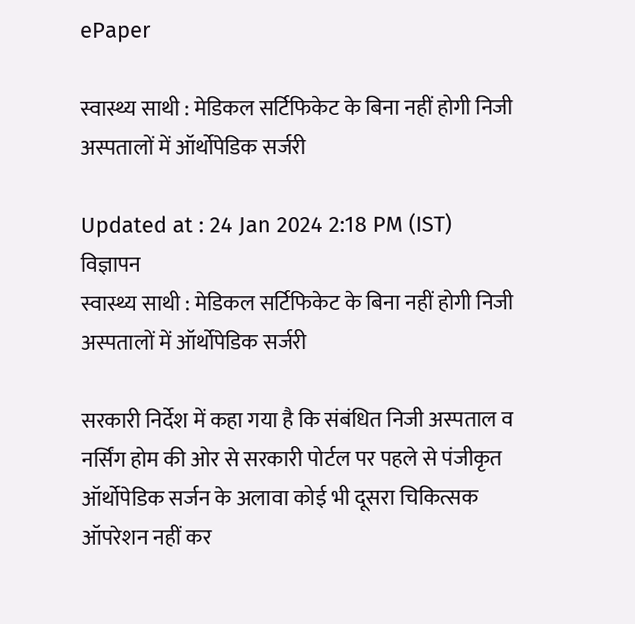ePaper

स्वास्थ्य साथी : मेडिकल सर्टिफिकेट के बिना नहीं होगी निजी अस्पतालों में ऑर्थोपेडिक सर्जरी

Updated at : 24 Jan 2024 2:18 PM (IST)
विज्ञापन
स्वास्थ्य साथी : मेडिकल सर्टिफिकेट के बिना नहीं होगी निजी अस्पतालों में ऑर्थोपेडिक सर्जरी

सरकारी निर्देश में कहा गया है कि संबंधित निजी अस्पताल व नर्सिंग होम की ओर से सरकारी पोर्टल पर पहले से पंजीकृत ऑर्थोपेडिक सर्जन के अलावा कोई भी दूसरा चिकित्सक ऑपरेशन नहीं कर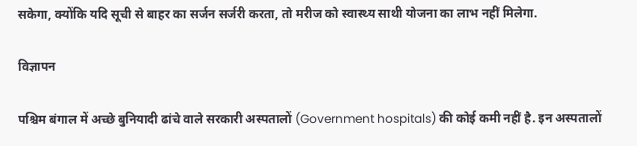सकेगा, क्योंकि यदि सूची से बाहर का सर्जन सर्जरी करता, तो मरीज को स्वास्थ्य साथी योजना का लाभ नहीं मिलेगा.

विज्ञापन

पश्चिम बंगाल में अच्छे बुनियादी ढांचे वाले सरकारी अस्पतालों (Government hospitals) की कोई कमी नहीं है. इन अस्पतालों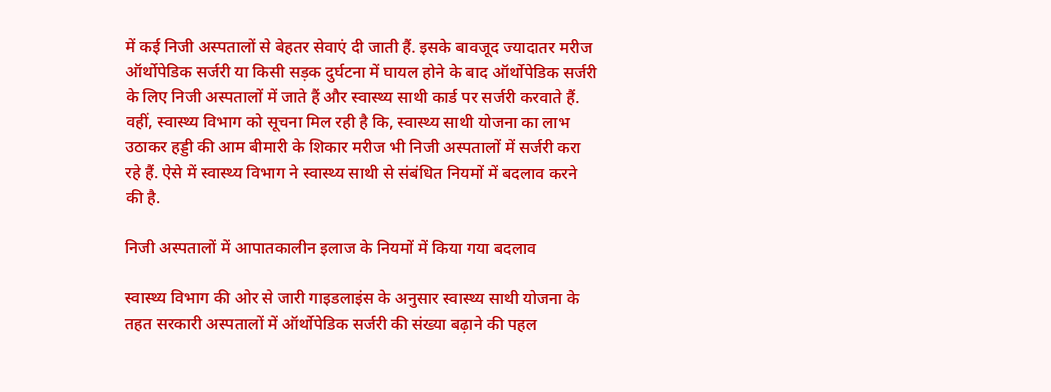में कई निजी अस्पतालों से बेहतर सेवाएं दी जाती हैं. इसके बावजूद ज्यादातर मरीज ऑर्थोपेडिक सर्जरी या किसी सड़क दुर्घटना में घायल होने के बाद ऑर्थोपेडिक सर्जरी के लिए निजी अस्पतालों में जाते हैं और स्वास्थ्य साथी कार्ड पर सर्जरी करवाते हैं. वहीं, स्वास्थ्य विभाग को सूचना मिल रही है कि, स्वास्थ्य साथी योजना का लाभ उठाकर हड्डी की आम बीमारी के शिकार मरीज भी निजी अस्पतालों में सर्जरी करा रहे हैं. ऐसे में स्वास्थ्य विभाग ने स्वास्थ्य साथी से संबंधित नियमों में बदलाव करने की है.

निजी अस्पतालों में आपातकालीन इलाज के नियमों में किया गया बदलाव

स्वास्थ्य विभाग की ओर से जारी गाइडलाइंस के अनुसार स्वास्थ्य साथी योजना के तहत सरकारी अस्पतालों में ऑर्थोपेडिक सर्जरी की संख्या बढ़ाने की पहल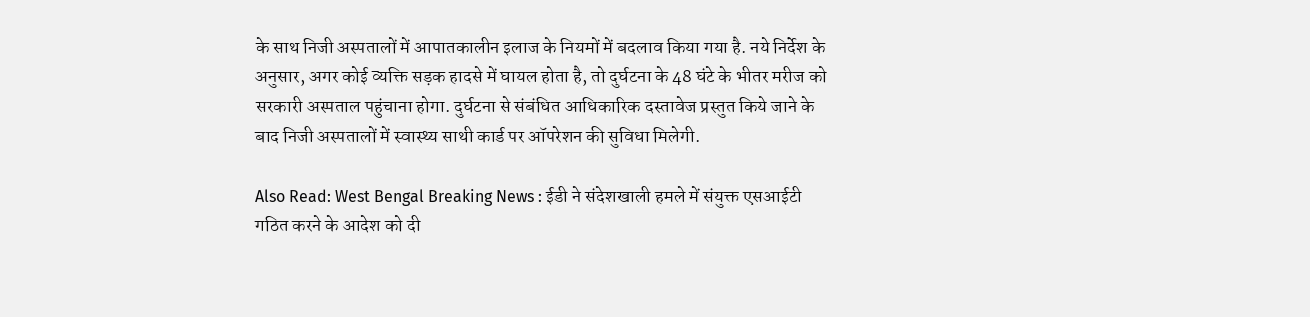के साथ निजी अस्पतालों में आपातकालीन इलाज के नियमों में बदलाव किया गया है. नये निर्देश के अनुसार, अगर कोई व्यक्ति सड़क हादसे में घायल होता है, तो दुर्घटना के 48 घंटे के भीतर मरीज को सरकारी अस्पताल पहुंचाना होगा. दुर्घटना से संबंधित आधिकारिक दस्तावेज प्रस्तुत किये जाने के बाद निजी अस्पतालों में स्वास्थ्य साथी कार्ड पर ऑपरेशन की सुविधा मिलेगी.

Also Read: West Bengal Breaking News : ईडी ने संदेशखाली हमले में संयुक्त एसआईटी गठित करने के आदेश को दी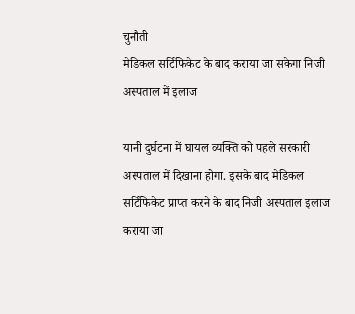चुनौती
मेडिकल सर्टिफिकेट के बाद कराया जा सकेगा निजी अस्पताल में इलाज

यानी दुर्घटना में घायल व्यक्ति को पहले सरकारी अस्पताल में दिखाना होगा. इसके बाद मेडिकल सर्टिफिकेट प्राप्त करने के बाद निजी अस्पताल इलाज कराया जा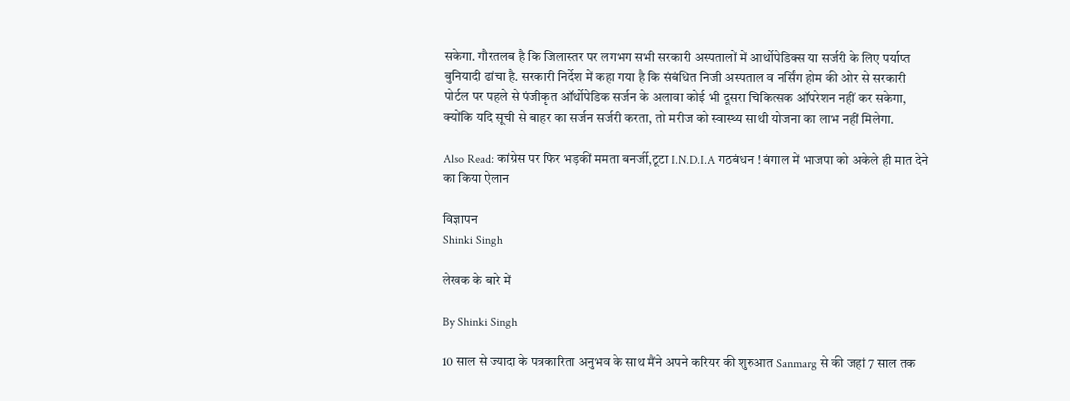सकेगा. गौरतलब है कि जिलास्तर पर लगभग सभी सरकारी अस्पतालों में आर्थोपेडिक्स या सर्जरी के लिए पर्याप्त बुनियादी ढांचा है. सरकारी निर्देश में कहा गया है कि संबंधित निजी अस्पताल व नर्सिंग होम की ओर से सरकारी पोर्टल पर पहले से पंजीकृत ऑर्थोपेडिक सर्जन के अलावा कोई भी दूसरा चिकित्सक ऑपरेशन नहीं कर सकेगा, क्योंकि यदि सूची से बाहर का सर्जन सर्जरी करता, तो मरीज को स्वास्थ्य साथी योजना का लाभ नहीं मिलेगा.

Also Read: कांग्रेस पर फिर भड़कीं ममता बनर्जी,टूटा I.N.D.I.A गठबंधन ! बंगाल में भाजपा को अकेले ही मात देने का किया ऐलान

विज्ञापन
Shinki Singh

लेखक के बारे में

By Shinki Singh

10 साल से ज्यादा के पत्रकारिता अनुभव के साथ मैंने अपने करियर की शुरुआत Sanmarg से की जहां 7 साल तक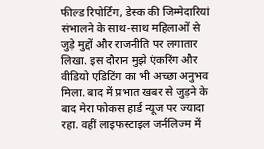फील्ड रिपोर्टिंग, डेस्क की जिम्मेदारियां संभालने के साथ-साथ महिलाओं से जुड़े मुद्दों और राजनीति पर लगातार लिखा. इस दौरान मुझे एंकरिंग और वीडियो एडिटिंग का भी अच्छा अनुभव मिला. बाद में प्रभात खबर से जुड़ने के बाद मेरा फोकस हार्ड न्यूज पर ज्यादा रहा. वहीं लाइफस्टाइल जर्नलिज्म में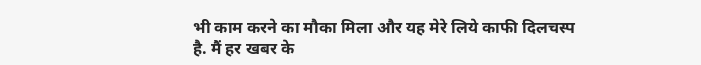भी काम करने का मौका मिला और यह मेरे लिये काफी दिलचस्प है. मैं हर खबर के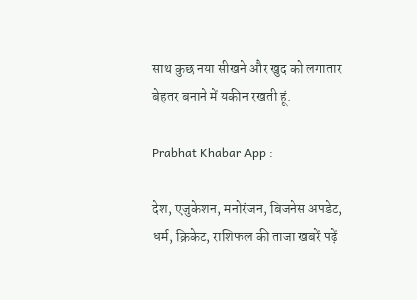साथ कुछ नया सीखने और खुद को लगातार बेहतर बनाने में यकीन रखती हूं.

Prabhat Khabar App :

देश, एजुकेशन, मनोरंजन, बिजनेस अपडेट, धर्म, क्रिकेट, राशिफल की ताजा खबरें पढ़ें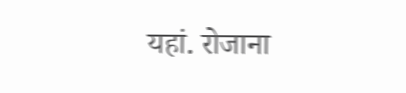यहां. रोजाना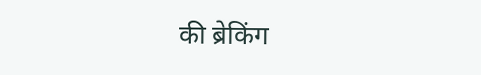की ब्रेकिंग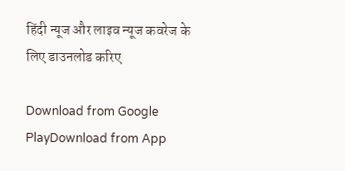हिंदी न्यूज और लाइव न्यूज कवरेज के लिए डाउनलोड करिए

Download from Google PlayDownload from App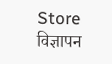Store
विज्ञापन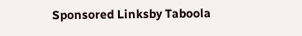Sponsored Linksby Taboola